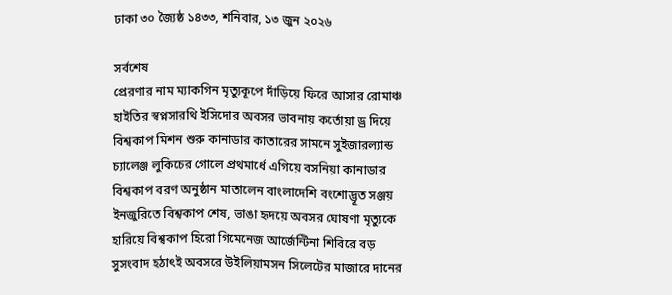ঢাকা ৩০ জ্যৈষ্ঠ ১৪৩৩, শনিবার, ১৩ জুন ২০২৬

সর্বশেষ
প্রেরণার নাম ম্যাকগিন মৃত্যুকূপে দাঁড়িয়ে ফিরে আসার রোমাঞ্চ হাইতির স্বপ্নসারথি ইসিদোর অবসর ভাবনায় কর্তোয়া ড্র দিয়ে বিশ্বকাপ মিশন শুরু কানাডার কাতারের সামনে সুইজারল্যান্ড চ্যালেঞ্জ লুকিচের গোলে প্রথমার্ধে এগিয়ে বসনিয়া কানাডার বিশ্বকাপ বরণ অনুষ্ঠান মাতালেন বাংলাদেশি বংশোদ্ভূত সঞ্জয় ইনজুরিতে বিশ্বকাপ শেষ, ভাঙা হৃদয়ে অবসর ঘোষণা মৃত্যুকে হারিয়ে বিশ্বকাপ হিরো গিমেনেজ আর্জেন্টিনা শিবিরে বড় সুসংবাদ হঠাৎই অবসরে উইলিয়ামসন সিলেটের মাজারে দানের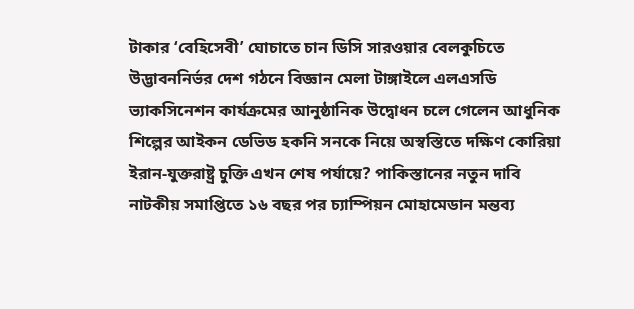টাকার ‘বেহিসেবী’ ঘোচাতে চান ডিসি সারওয়ার বেলকুচিতে উদ্ভাবননির্ভর দেশ গঠনে বিজ্ঞান মেলা টাঙ্গাইলে এলএসডি ভ্যাকসিনেশন কার্যক্রমের আনুষ্ঠানিক উদ্বোধন চলে গেলেন আধুনিক শিল্পের আইকন ডেভিড হকনি সনকে নিয়ে অস্বস্তিতে দক্ষিণ কোরিয়া ইরান-যুক্তরাষ্ট্র চুক্তি এখন শেষ পর্যায়ে? পাকিস্তানের নতুন দাবি নাটকীয় সমাপ্তিতে ১৬ বছর পর চ্যাম্পিয়ন মোহামেডান মন্তব্য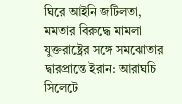ঘিরে আইনি জটিলতা, মমতার বিরুদ্ধে মামলা যুক্তরাষ্ট্রের সঙ্গে সমঝোতার দ্বারপ্রান্তে ইরান: আরাঘচি সিলেটে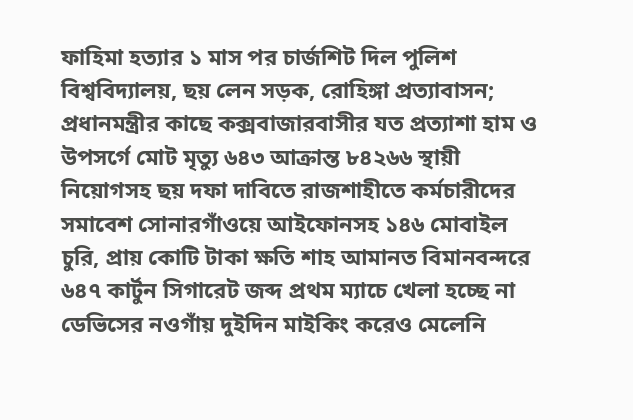ফাহিমা হত্যার ১ মাস পর চার্জশিট দিল পুলিশ বিশ্ববিদ্যালয়, ছয় লেন সড়ক, রোহিঙ্গা প্রত্যাবাসন; প্রধানমন্ত্রীর কাছে কক্সবাজারবাসীর যত প্রত্যাশা হাম ও উপসর্গে মোট মৃত্যু ৬৪৩ আক্রান্ত ৮৪২৬৬ স্থায়ী নিয়োগসহ ছয় দফা দাবিতে রাজশাহীতে কর্মচারীদের সমাবেশ সোনারগাঁওয়ে আইফোনসহ ১৪৬ মোবাইল চুরি, প্রায় কোটি টাকা ক্ষতি শাহ আমানত বিমানবন্দরে ৬৪৭ কার্টুন সিগারেট জব্দ প্রথম ম্যাচে খেলা হচ্ছে না ডেভিসের নওগাঁয় দুইদিন মাইকিং করেও মেলেনি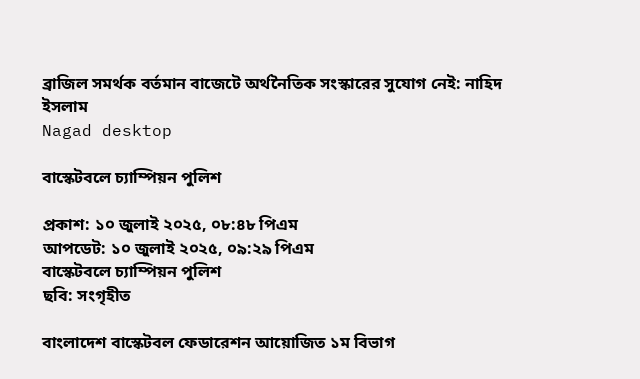ব্রাজিল সমর্থক বর্তমান বাজেটে অর্থনৈতিক সংস্কারের সুযোগ নেই: নাহিদ ইসলাম
Nagad desktop

বাস্কেটবলে চ্যাম্পিয়ন পুলিশ

প্রকাশ: ১০ জুলাই ২০২৫, ০৮:৪৮ পিএম
আপডেট: ১০ জুলাই ২০২৫, ০৯:২৯ পিএম
বাস্কেটবলে চ্যাম্পিয়ন পুলিশ
ছবি: সংগৃহীত

বাংলাদেশ বাস্কেটবল ফেডারেশন আয়োজিত ১ম বিভাগ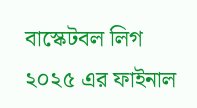বাস্কেটবল লিগ ২০২৫ এর ফাইনাল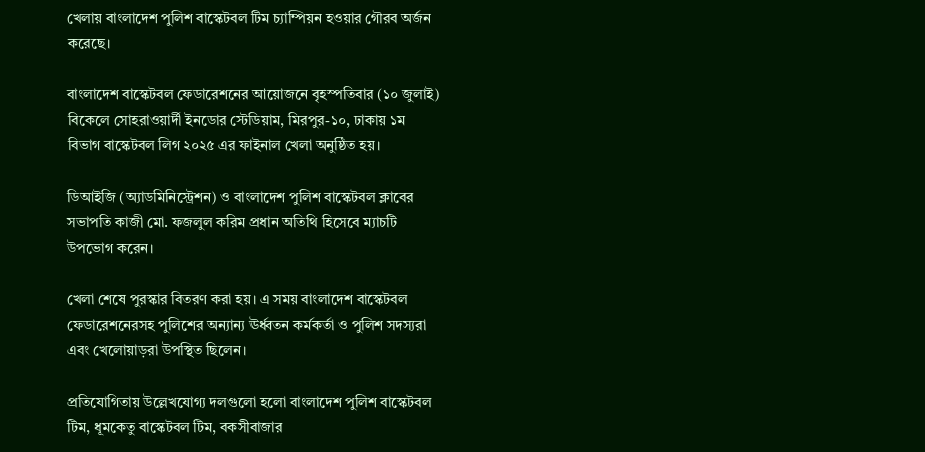খেলায় বাংলাদেশ পুলিশ বাস্কেটবল টিম চ্যাম্পিয়ন হওয়ার গৌরব অর্জন করেছে।

বাংলাদেশ বাস্কেটবল ফেডারেশনের আয়োজনে বৃহস্পতিবার (১০ জুলাই) বিকেলে সোহরাওয়ার্দী ইনডোর স্টেডিয়াম, মিরপুর-১০, ঢাকায় ১ম বিভাগ বাস্কেটবল লিগ ২০২৫ এর ফাইনাল খেলা অনুষ্ঠিত হয়।

ডিআইজি (অ্যাডমিনিস্ট্রেশন) ও বাংলাদেশ পুলিশ বাস্কেটবল ক্লাবের সভাপতি কাজী মো. ফজলুল করিম প্রধান অতিথি হিসেবে ম্যাচটি উপভোগ করেন।

খেলা শেষে পুরস্কার বিতরণ করা হয়। এ সময় বাংলাদেশ বাস্কেটবল ফেডারেশনেরসহ পুলিশের অন্যান্য ঊর্ধ্বতন কর্মকর্তা ও পুলিশ সদস্যরা এবং খেলোয়াড়রা উপস্থিত ছিলেন।

প্রতিযোগিতায় উল্লেখযোগ্য দলগুলো হলো বাংলাদেশ পুলিশ বাস্কেটবল টিম, ধূমকেতু বাস্কেটবল টিম, বকসীবাজার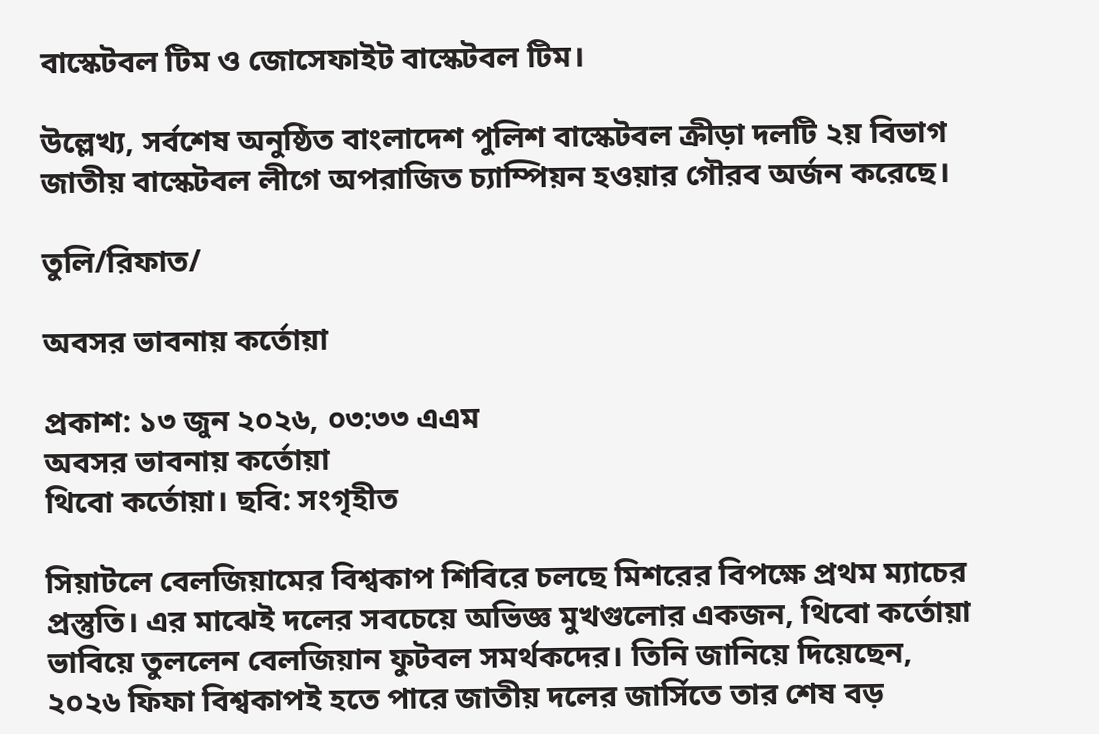বাস্কেটবল টিম ও জোসেফাইট বাস্কেটবল টিম।

উল্লেখ্য, সর্বশেষ অনুষ্ঠিত বাংলাদেশ পুলিশ বাস্কেটবল ক্রীড়া দলটি ২য় বিভাগ জাতীয় বাস্কেটবল লীগে অপরাজিত চ্যাম্পিয়ন হওয়ার গৌরব অর্জন করেছে।

তুলি/রিফাত/

অবসর ভাবনায় কর্তোয়া

প্রকাশ: ১৩ জুন ২০২৬, ০৩:৩৩ এএম
অবসর ভাবনায় কর্তোয়া
থিবো কর্তোয়া। ছবি: সংগৃহীত

সিয়াটলে বেলজিয়ামের বিশ্বকাপ শিবিরে চলছে মিশরের বিপক্ষে প্রথম ম্যাচের প্রস্তুতি। এর মাঝেই দলের সবচেয়ে অভিজ্ঞ মুখগুলোর একজন, থিবো কর্তোয়া ভাবিয়ে তুললেন বেলজিয়ান ফুটবল সমর্থকদের। তিনি জানিয়ে দিয়েছেন, ২০২৬ ফিফা বিশ্বকাপই হতে পারে জাতীয় দলের জার্সিতে তার শেষ বড়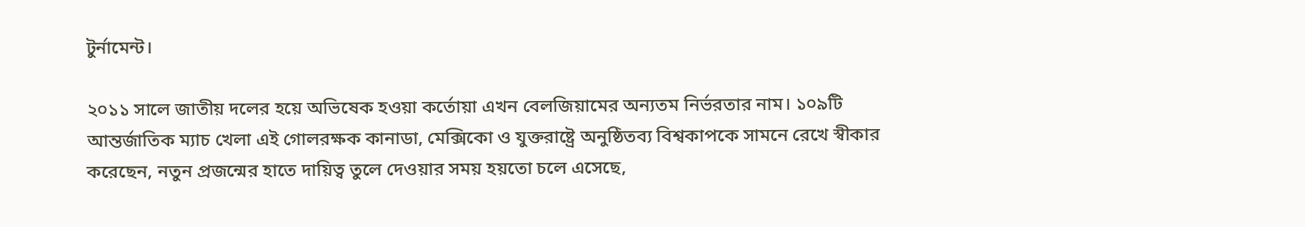টুর্নামেন্ট।

২০১১ সালে জাতীয় দলের হয়ে অভিষেক হওয়া কর্তোয়া এখন বেলজিয়ামের অন্যতম নির্ভরতার নাম। ১০৯টি আন্তর্জাতিক ম্যাচ খেলা এই গোলরক্ষক কানাডা, মেক্সিকো ও যুক্তরাষ্ট্রে অনুষ্ঠিতব্য বিশ্বকাপকে সামনে রেখে স্বীকার করেছেন, নতুন প্রজন্মের হাতে দায়িত্ব তুলে দেওয়ার সময় হয়তো চলে এসেছে,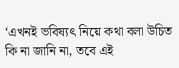‘এখনই ভবিষ্যৎ নিয়ে কথা বলা উচিত কি না জানি না, তবে এই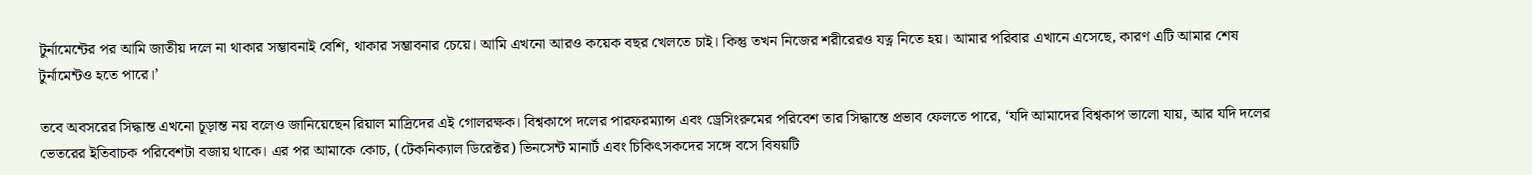টুর্নামেন্টের পর আমি জাতীয় দলে না থাকার সম্ভাবনাই বেশি, থাকার সম্ভাবনার চেয়ে। আমি এখনো আরও কয়েক বছর খেলতে চাই। কিন্তু তখন নিজের শরীরেরও যত্ন নিতে হয়। আমার পরিবার এখানে এসেছে, কারণ এটি আমার শেষ টুর্নামেন্টও হতে পারে।’

তবে অবসরের সিদ্ধান্ত এখনো চূড়ান্ত নয় বলেও জানিয়েছেন রিয়াল মাদ্রিদের এই গোলরক্ষক। বিশ্বকাপে দলের পারফরম্যান্স এবং ড্রেসিংরুমের পরিবেশ তার সিদ্ধান্তে প্রভাব ফেলতে পারে, ‘যদি আমাদের বিশ্বকাপ ভালো যায়, আর যদি দলের ভেতরের ইতিবাচক পরিবেশটা বজায় থাকে। এর পর আমাকে কোচ, (টেকনিক্যাল ডিরেক্টর) ভিনসেন্ট মানার্ট এবং চিকিৎসকদের সঙ্গে বসে বিষয়টি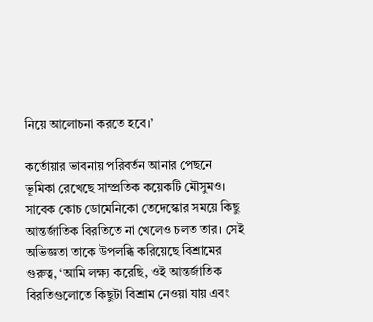নিয়ে আলোচনা করতে হবে।’

কর্তোয়ার ভাবনায় পরিবর্তন আনার পেছনে ভূমিকা রেখেছে সাম্প্রতিক কয়েকটি মৌসুমও। সাবেক কোচ ডোমেনিকো তেদেস্কোর সময়ে কিছু আন্তর্জাতিক বিরতিতে না খেলেও চলত তার। সেই অভিজ্ঞতা তাকে উপলব্ধি করিয়েছে বিশ্রামের গুরুত্ব, ‘আমি লক্ষ্য করেছি, ওই আন্তর্জাতিক বিরতিগুলোতে কিছুটা বিশ্রাম নেওয়া যায় এবং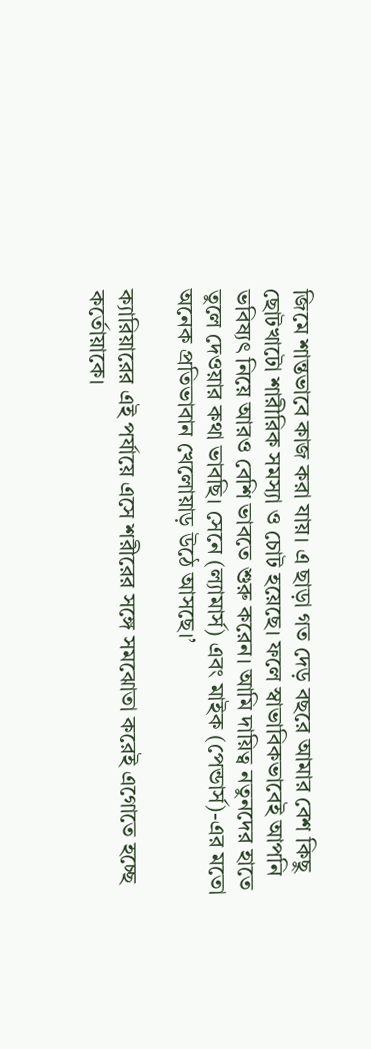জিমে শান্তভাবে কাজ করা যায়। এ ছাড়া গত দেড় বছরে আমার বেশ কিছু ছোটখাটো শারীরিক সমস্যা ও চোট হয়েছে। ফলে স্বাভাবিকভাবেই আপনি ভবিষ্যৎ নিয়ে আরও বেশি ভাবতে শুরু করেন। আমি দায়িত্ব নতুনদের হাতে তুলে দেওয়ার কথা ভাবছি। সেনে (ল্যামার্স) এবং মাইক (পেন্ডার্স)-এর মতো অনেক প্রতিভাবান খেলোয়াড় উঠে আসছে।’

ক্যারিয়ারের এই পর্যায়ে এসে শরীরের সঙ্গে সমঝোতা করেই এগোতে হচ্ছে কর্তোয়াকে।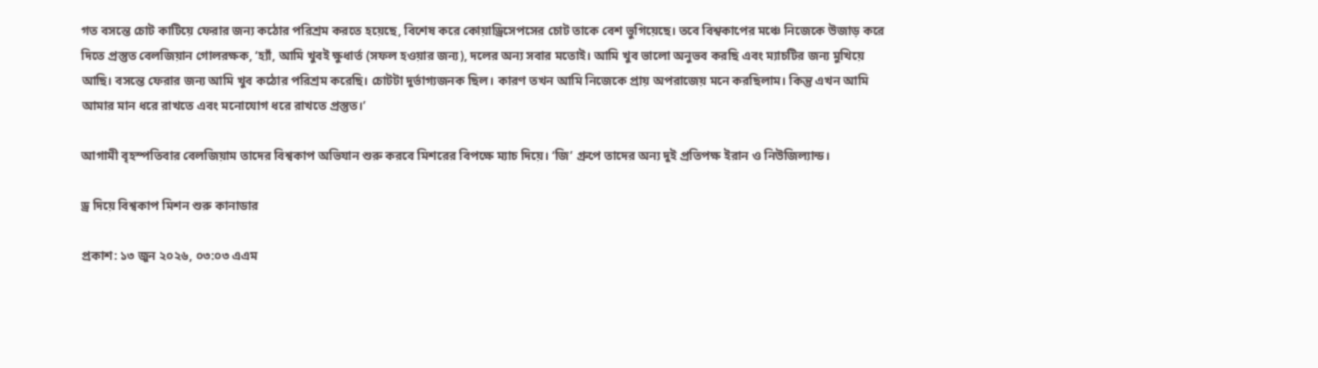গত বসন্তে চোট কাটিয়ে ফেরার জন্য কঠোর পরিশ্রম করতে হয়েছে, বিশেষ করে কোয়াড্রিসেপসের চোট তাকে বেশ ভুগিয়েছে। তবে বিশ্বকাপের মঞ্চে নিজেকে উজাড় করে দিতে প্রস্তুত বেলজিয়ান গোলরক্ষক, ‘হ্যাঁ, আমি খুবই ক্ষুধার্ত (সফল হওয়ার জন্য), দলের অন্য সবার মতোই। আমি খুব ভালো অনুভব করছি এবং ম্যাচটির জন্য মুখিয়ে আছি। বসন্তে ফেরার জন্য আমি খুব কঠোর পরিশ্রম করেছি। চোটটা দুর্ভাগ্যজনক ছিল। কারণ তখন আমি নিজেকে প্রায় অপরাজেয় মনে করছিলাম। কিন্তু এখন আমি আমার মান ধরে রাখতে এবং মনোযোগ ধরে রাখতে প্রস্তুত।’

আগামী বৃহস্পতিবার বেলজিয়াম তাদের বিশ্বকাপ অভিযান শুরু করবে মিশরের বিপক্ষে ম্যাচ দিয়ে। ‘জি’ গ্রুপে তাদের অন্য দুই প্রতিপক্ষ ইরান ও নিউজিল্যান্ড।

ড্র দিয়ে বিশ্বকাপ মিশন শুরু কানাডার

প্রকাশ: ১৩ জুন ২০২৬, ০৩:০৩ এএম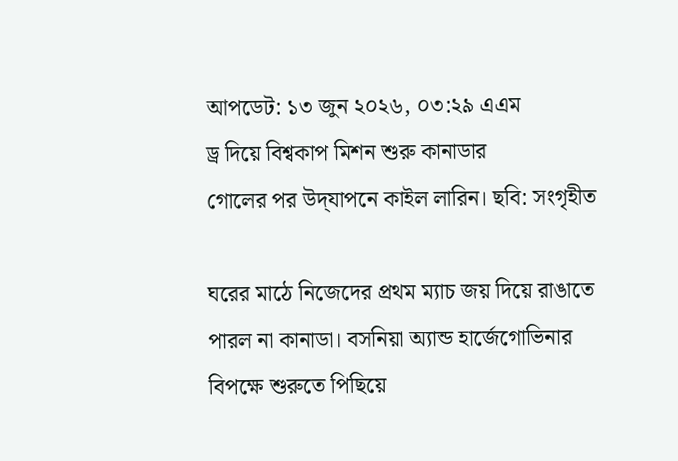আপডেট: ১৩ জুন ২০২৬, ০৩:২৯ এএম
ড্র দিয়ে বিশ্বকাপ মিশন শুরু কানাডার
গোলের পর উদ্‌যাপনে কাইল লারিন। ছবি: সংগৃহীত

ঘরের মাঠে নিজেদের প্রথম ম্যাচ জয় দিয়ে রাঙাতে পারল না কানাডা। বসনিয়া অ্যান্ড হার্জেগোভিনার বিপক্ষে শুরুতে পিছিয়ে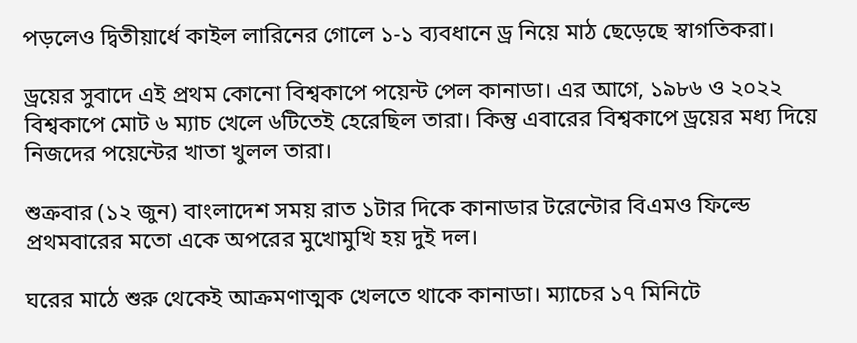পড়লেও দ্বিতীয়ার্ধে কাইল লারিনের গোলে ১-১ ব্যবধানে ড্র নিয়ে মাঠ ছেড়েছে স্বাগতিকরা।

ড্রয়ের সুবাদে এই প্রথম কোনো বিশ্বকাপে পয়েন্ট পেল কানাডা। এর আগে, ১৯৮৬ ও ২০২২ বিশ্বকাপে মোট ৬ ম্যাচ খেলে ৬টিতেই হেরেছিল তারা। কিন্তু এবারের বিশ্বকাপে ড্রয়ের মধ্য দিয়ে নিজদের পয়েন্টের খাতা খুলল তারা।

শুক্রবার (১২ জুন) বাংলাদেশ সময় রাত ১টার দিকে কানাডার টরেন্টোর বিএমও ফিল্ডে প্রথমবারের মতো একে অপরের মুখোমুখি হয় দুই দল।

ঘরের মাঠে শুরু থেকেই আক্রমণাত্মক খেলতে থাকে কানাডা। ম্যাচের ১৭ মিনিটে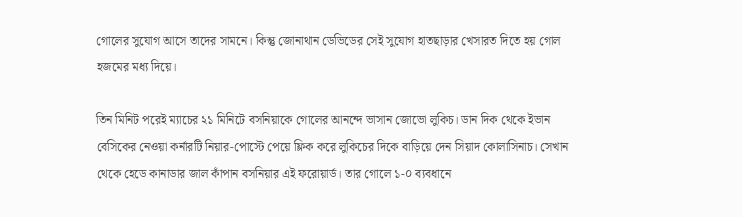গোলের সুযোগ আসে তাদের সামনে। কিন্তু জোনাথান ডেভিডের সেই সুযোগ হাতছাড়ার খেসারত দিতে হয় গোল হজমের মধ্য দিয়ে।

তিন মিনিট পরেই ম্যাচের ২১ মিনিটে বসনিয়াকে গোলের আনন্দে ভাসান জোভো লুকিচ। ডান দিক থেকে ইভান বেসিকের নেওয়া কর্নারটি নিয়ার-পোস্টে পেয়ে ফ্লিক করে লুকিচের দিকে বাড়িয়ে দেন সিয়াদ কোলাসিনাচ। সেখান থেকে হেডে কানাডার জাল কাঁপান বসনিয়ার এই ফরোয়ার্ড। তার গোলে ১-০ ব্যবধানে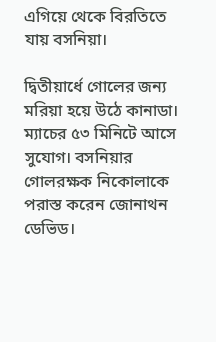এগিয়ে থেকে বিরতিতে যায় বসনিয়া।

দ্বিতীয়ার্ধে গোলের জন্য মরিয়া হয়ে উঠে কানাডা। ম্যাচের ৫৩ মিনিটে আসে সুযোগ। বসনিয়ার গোলরক্ষক নিকোলাকে পরাস্ত করেন জোনাথন ডেভিড।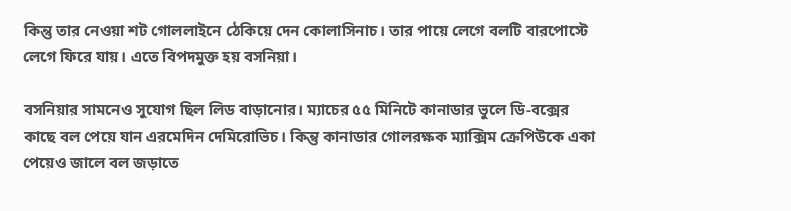কিন্তু তার নেওয়া শট গোললাইনে ঠেকিয়ে দেন কোলাসিনাচ। তার পায়ে লেগে বলটি বারপোস্টে লেগে ফিরে যায়। এতে বিপদমুক্ত হয় বসনিয়া।

বসনিয়ার সামনেও সুযোগ ছিল লিড বাড়ানোর। ম্যাচের ৫৫ মিনিটে কানাডার ভুলে ডি-বক্সের কাছে বল পেয়ে যান এরমেদিন দেমিরোভিচ। কিন্তু কানাডার গোলরক্ষক ম্যাক্সিম ক্রেপিউকে একা পেয়েও জালে বল জড়াতে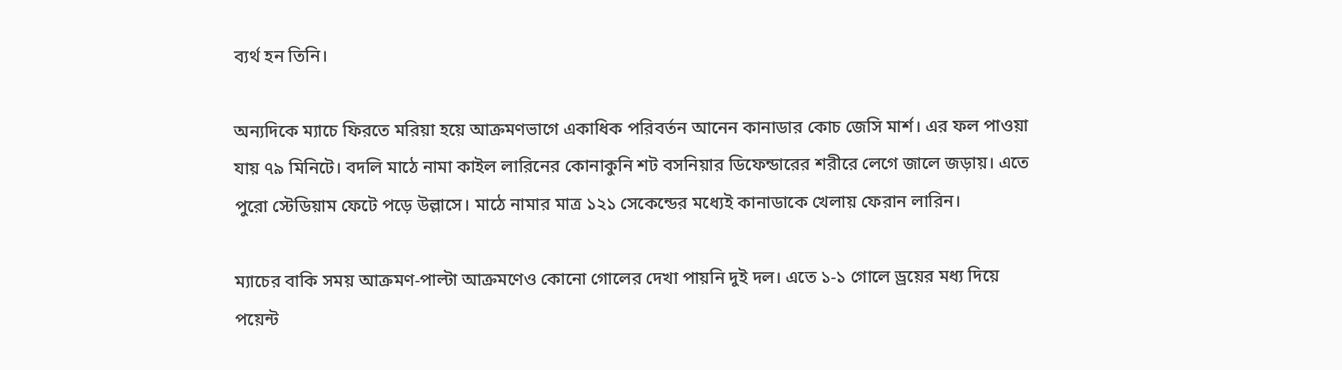ব্যর্থ হন তিনি।

অন্যদিকে ম্যাচে ফিরতে মরিয়া হয়ে আক্রমণভাগে একাধিক পরিবর্তন আনেন কানাডার কোচ জেসি মার্শ। এর ফল পাওয়া যায় ৭৯ মিনিটে। বদলি মাঠে নামা কাইল লারিনের কোনাকুনি শট বসনিয়ার ডিফেন্ডারের শরীরে লেগে জালে জড়ায়। এতে পুরো স্টেডিয়াম ফেটে পড়ে উল্লাসে। মাঠে নামার মাত্র ১২১ সেকেন্ডের মধ্যেই কানাডাকে খেলায় ফেরান লারিন।

ম্যাচের বাকি সময় আক্রমণ-পাল্টা আক্রমণেও কোনো গোলের দেখা পায়নি দুই দল। এতে ১-১ গোলে ড্রয়ের মধ্য দিয়ে পয়েন্ট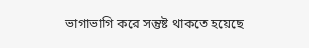ভাগাভাগি করে সন্তুষ্ট থাকতে হয়েছে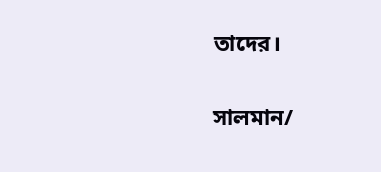তাদের।

সালমান/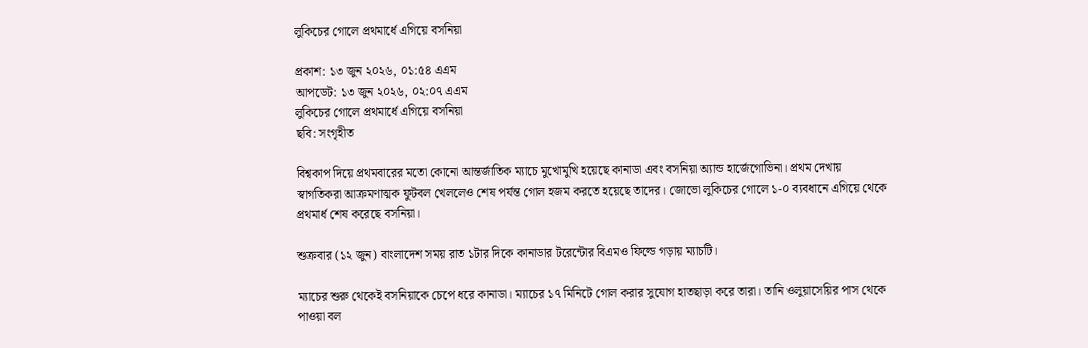লুকিচের গোলে প্রথমার্ধে এগিয়ে বসনিয়া

প্রকাশ: ১৩ জুন ২০২৬, ০১:৫৪ এএম
আপডেট: ১৩ জুন ২০২৬, ০২:০৭ এএম
লুকিচের গোলে প্রথমার্ধে এগিয়ে বসনিয়া
ছবি: সংগৃহীত

বিশ্বকাপ দিয়ে প্রথমবারের মতো কোনো আন্তর্জাতিক ম্যাচে মুখোমুখি হয়েছে কানাডা এবং বসনিয়া অ্যান্ড হার্জেগোভিনা। প্রথম দেখায় স্বাগতিকরা আক্রমণাত্মক ফুটবল খেললেও শেষ পর্যন্ত গোল হজম করতে হয়েছে তাদের। জোভো লুকিচের গোলে ১-০ ব্যবধানে এগিয়ে থেকে প্রথমার্ধ শেষ করেছে বসনিয়া।

শুক্রবার (১২ জুন) বাংলাদেশ সময় রাত ১টার দিকে কানাডার টরেন্টোর বিএমও ফিল্ডে গড়ায় ম্যাচটি।

ম্যাচের শুরু থেকেই বসনিয়াকে চেপে ধরে কানাডা। ম্যাচের ১৭ মিনিটে গোল করার সুযোগ হাতছাড়া করে তারা। তানি ওলুয়াসেয়ির পাস থেকে পাওয়া বল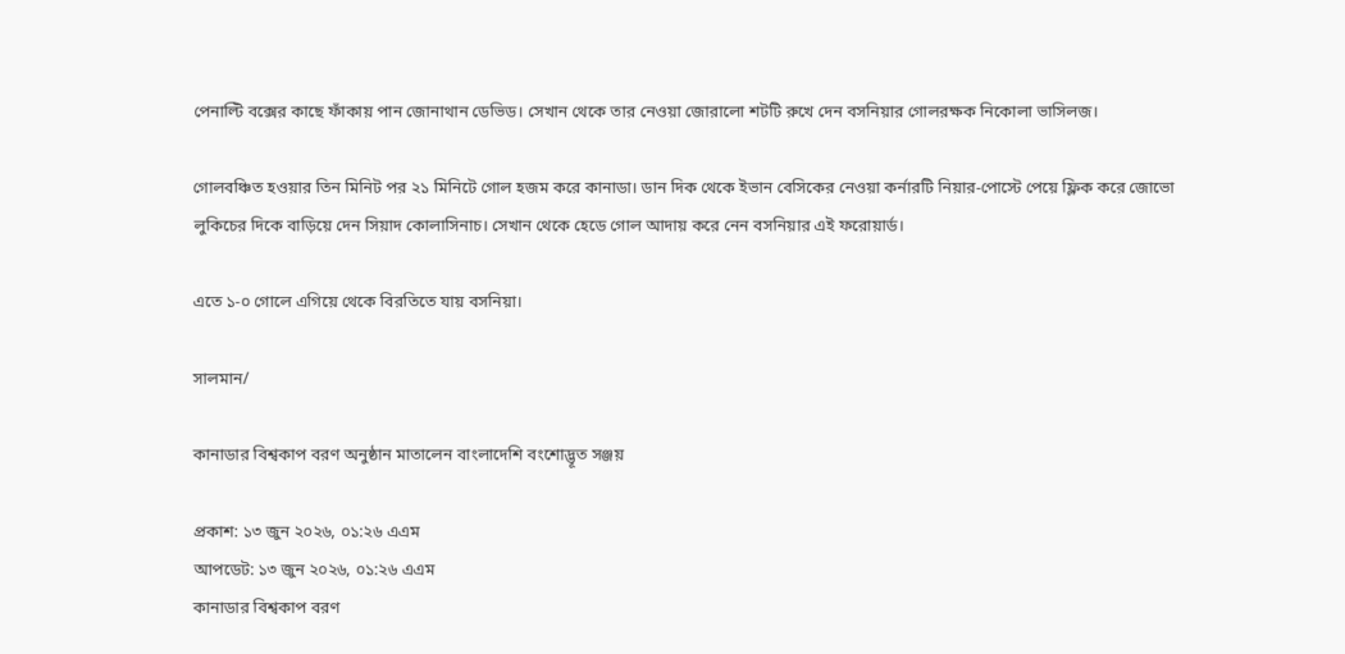পেনাল্টি বক্সের কাছে ফাঁকায় পান জোনাথান ডেভিড। সেখান থেকে তার নেওয়া জোরালো শটটি রুখে দেন বসনিয়ার গোলরক্ষক নিকোলা ভাসিলজ।

গোলবঞ্চিত হওয়ার তিন মিনিট পর ২১ মিনিটে গোল হজম করে কানাডা। ডান দিক থেকে ইভান বেসিকের নেওয়া কর্নারটি নিয়ার-পোস্টে পেয়ে ফ্লিক করে জোভো লুকিচের দিকে বাড়িয়ে দেন সিয়াদ কোলাসিনাচ। সেখান থেকে হেডে গোল আদায় করে নেন বসনিয়ার এই ফরোয়ার্ড।

এতে ১-০ গোলে এগিয়ে থেকে বিরতিতে যায় বসনিয়া।

সালমান/

কানাডার বিশ্বকাপ বরণ অনুষ্ঠান মাতালেন বাংলাদেশি বংশোদ্ভূত সঞ্জয়

প্রকাশ: ১৩ জুন ২০২৬, ০১:২৬ এএম
আপডেট: ১৩ জুন ২০২৬, ০১:২৬ এএম
কানাডার বিশ্বকাপ বরণ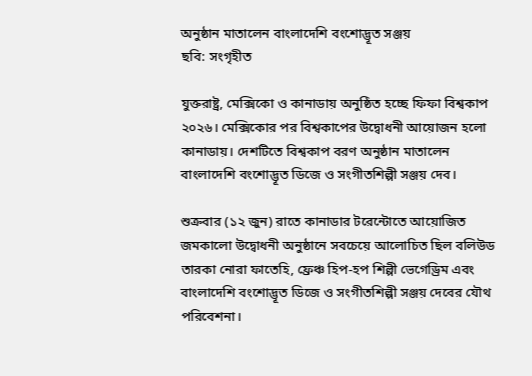অনুষ্ঠান মাতালেন বাংলাদেশি বংশোদ্ভূত সঞ্জয়
ছবি: সংগৃহীত

যুক্তরাষ্ট্র, মেক্সিকো ও কানাডায় অনুষ্ঠিত হচ্ছে ফিফা বিশ্বকাপ ২০২৬। মেক্সিকোর পর বিশ্বকাপের উদ্বোধনী আয়োজন হলো কানাডায়। দেশটিতে বিশ্বকাপ বরণ অনুষ্ঠান মাতালেন বাংলাদেশি বংশোদ্ভূত ডিজে ও সংগীতশিল্পী সঞ্জয় দেব।

শুক্রবার (১২ জুন) রাতে কানাডার টরেন্টোতে আয়োজিত জমকালো উদ্বোধনী অনুষ্ঠানে সবচেয়ে আলোচিত ছিল বলিউড তারকা নোরা ফাতেহি, ফ্রেঞ্চ হিপ-হপ শিল্পী ভেগেড্রিম এবং বাংলাদেশি বংশোদ্ভূত ডিজে ও সংগীতশিল্পী সঞ্জয় দেবের যৌথ পরিবেশনা।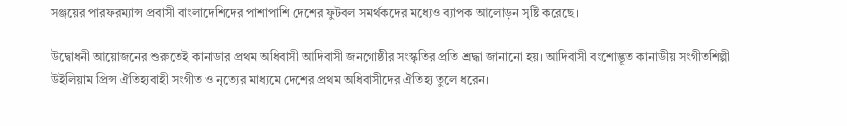সঞ্জয়ের পারফরম্যান্স প্রবাসী বাংলাদেশিদের পাশাপাশি দেশের ফুটবল সমর্থকদের মধ্যেও ব্যাপক আলোড়ন সৃষ্টি করেছে।

উদ্বোধনী আয়োজনের শুরুতেই কানাডার প্রথম অধিবাসী আদিবাসী জনগোষ্ঠীর সংস্কৃতির প্রতি শ্রদ্ধা জানানো হয়। আদিবাসী বংশোদ্ভূত কানাডীয় সংগীতশিল্পী উইলিয়াম প্রিন্স ঐতিহ্যবাহী সংগীত ও নৃত্যের মাধ্যমে দেশের প্রথম অধিবাসীদের ঐতিহ্য তুলে ধরেন।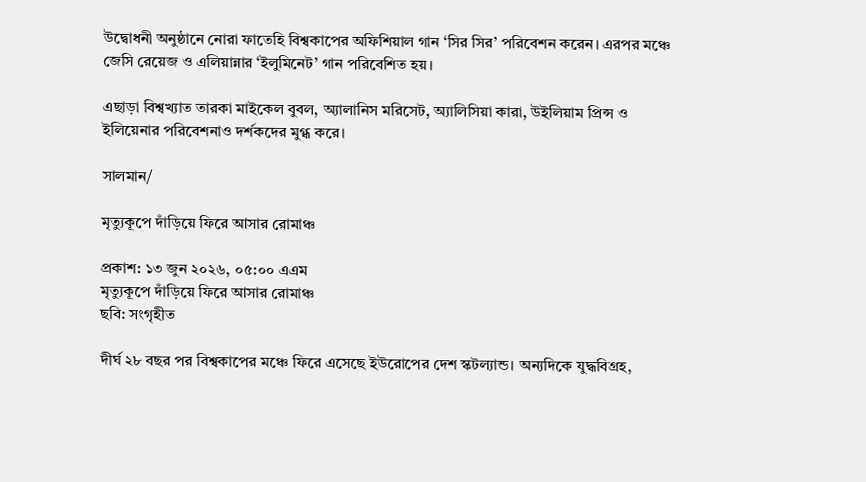উদ্বোধনী অনুষ্ঠানে নোরা ফাতেহি বিশ্বকাপের অফিশিয়াল গান ‘সির সির’ পরিবেশন করেন। এরপর মঞ্চে জেসি রেয়েজ ও এলিয়ান্নার ‘ইলুমিনেট’ গান পরিবেশিত হয়।

এছাড়া বিশ্বখ্যাত তারকা মাইকেল বুবল, অ্যালানিস মরিসেট, অ্যালিসিয়া কারা, উইলিয়াম প্রিন্স ও ইলিয়েনার পরিবেশনাও দর্শকদের মুগ্ধ করে।

সালমান/

মৃত্যুকূপে দাঁড়িয়ে ফিরে আসার রোমাঞ্চ

প্রকাশ: ১৩ জুন ২০২৬, ০৫:০০ এএম
মৃত্যুকূপে দাঁড়িয়ে ফিরে আসার রোমাঞ্চ
ছবি: সংগৃহীত

দীর্ঘ ২৮ বছর পর বিশ্বকাপের মঞ্চে ফিরে এসেছে ইউরোপের দেশ স্কটল্যান্ড। অন্যদিকে যুদ্ধবিগ্রহ,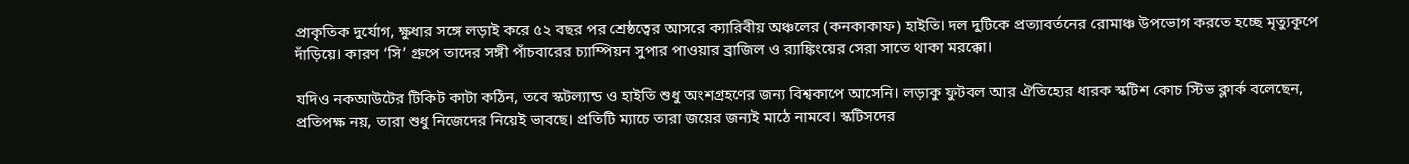প্রাকৃতিক দুর্যোগ, ক্ষুধার সঙ্গে লড়াই করে ৫২ বছর পর শ্রেষ্ঠত্বের আসরে ক্যারিবীয় অঞ্চলের (কনকাকাফ) হাইতি। দল দুটিকে প্রত্যাবর্তনের রোমাঞ্চ উপভোগ করতে হচ্ছে মৃত্যুকূপে দাঁড়িয়ে। কারণ ‘সি’ গ্রুপে তাদের সঙ্গী পাঁচবারের চ্যাম্পিয়ন সুপার পাওয়ার ব্রাজিল ও র‌্যাঙ্কিংয়ের সেরা সাতে থাকা মরক্কো।

যদিও নকআউটের টিকিট কাটা কঠিন, তবে স্কটল্যান্ড ও হাইতি শুধু অংশগ্রহণের জন্য বিশ্বকাপে আসেনি। লড়াকু ফুটবল আর ঐতিহ্যের ধারক স্কটিশ কোচ স্টিভ ক্লার্ক বলেছেন, প্রতিপক্ষ নয়, তারা শুধু নিজেদের নিয়েই ভাবছে। প্রতিটি ম্যাচে তারা জয়ের জন্যই মাঠে নামবে। স্কটিসদের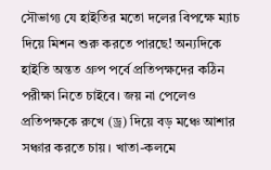সৌভাগ্য যে হাইতির মতো দলের বিপক্ষে ম্যাচ দিয়ে মিশন শুরু করতে পারছে! অন্যদিকে হাইতি অন্তত গ্রুপ পর্বে প্রতিপক্ষদের কঠিন পরীক্ষা নিতে চাইবে। জয় না পেলেও প্রতিপক্ষকে রুখে (ড্র) দিয়ে বড় মঞ্চে আশার সঞ্চার করতে চায়। খাতা-কলমে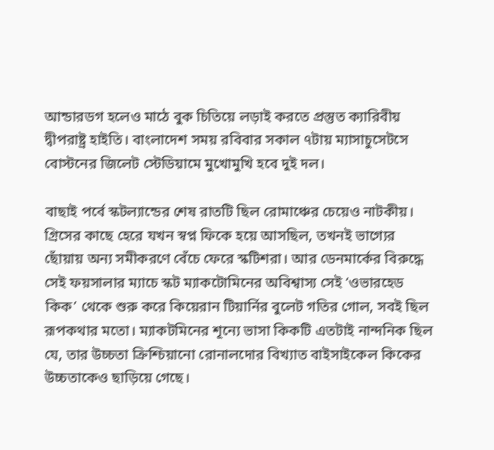আন্ডারডগ হলেও মাঠে বুক চিতিয়ে লড়াই করতে প্রস্তুত ক্যারিবীয় দ্বীপরাষ্ট্র হাইতি। বাংলাদেশ সময় রবিবার সকাল ৭টায় ম্যাসাচুসেটসে বোস্টনের জিলেট স্টেডিয়ামে মুখোমুখি হবে দুই দল।

বাছাই পর্বে স্কটল্যান্ডের শেষ রাতটি ছিল রোমাঞ্চের চেয়েও নাটকীয়। গ্রিসের কাছে হেরে যখন স্বপ্ন ফিকে হয়ে আসছিল, তখনই ভাগ্যের ছোঁয়ায় অন্য সমীকরণে বেঁচে ফেরে স্কটিশরা। আর ডেনমার্কের বিরুদ্ধে সেই ফয়সালার ম্যাচে স্কট ম্যাকটোমিনের অবিশ্বাস্য সেই ‘ওভারহেড কিক’ থেকে শুরু করে কিয়েরান টিয়ার্নির বুলেট গতির গোল, সবই ছিল রূপকথার মতো। ম্যাকটমিনের শূন্যে ভাসা কিকটি এতটাই নান্দনিক ছিল যে, তার উচ্চতা ক্রিশ্চিয়ানো রোনালদোর বিখ্যাত বাইসাইকেল কিকের উচ্চতাকেও ছাড়িয়ে গেছে।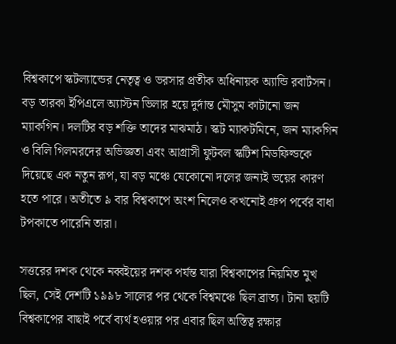বিশ্বকাপে স্কটল্যান্ডের নেতৃত্ব ও ভরসার প্রতীক অধিনায়ক অ্যান্ডি রবার্টসন। বড় তারকা ইপিএলে অ্যাস্টন ভিলার হয়ে দুর্দান্ত মৌসুম কাটানো জন ম্যাকগিন। দলটির বড় শক্তি তাদের মাঝমাঠ। স্কট ম্যাকটমিনে, জন ম্যাকগিন ও বিলি গিলমরদের অভিজ্ঞতা এবং আগ্রাসী ফুটবল স্কটিশ মিডফিল্ডকে দিয়েছে এক নতুন রূপ, যা বড় মঞ্চে যেকোনো দলের জন্যই ভয়ের কারণ হতে পারে। অতীতে ৯ বার বিশ্বকাপে অংশ নিলেও কখনোই গ্রুপ পর্বের বাধা টপকাতে পারেনি তারা।

সত্তরের দশক থেকে নব্বইয়ের দশক পর্যন্ত যারা বিশ্বকাপের নিয়মিত মুখ ছিল, সেই দেশটি ১৯৯৮ সালের পর থেকে বিশ্বমঞ্চে ছিল ব্রাত্য। টানা ছয়টি বিশ্বকাপের বাছাই পর্বে ব্যর্থ হওয়ার পর এবার ছিল অস্তিত্ব রক্ষার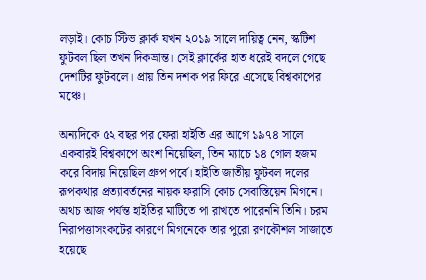লড়াই। কোচ স্টিভ ক্লার্ক যখন ২০১৯ সালে দায়িত্ব নেন, স্কটিশ ফুটবল ছিল তখন দিকভ্রান্ত। সেই ক্লার্কের হাত ধরেই বদলে গেছে দেশটির ফুটবলে। প্রায় তিন দশক পর ফিরে এসেছে বিশ্বকাপের মঞ্চে।

অন্যদিকে ৫২ বছর পর ফেরা হাইতি এর আগে ১৯৭৪ সালে একবারই বিশ্বকাপে অংশ নিয়েছিল, তিন ম্যাচে ১৪ গোল হজম করে বিদায় নিয়েছিল গ্রুপ পর্বে। হাইতি জাতীয় ফুটবল দলের রূপকথার প্রত্যাবর্তনের নায়ক ফরাসি কোচ সেবাস্তিয়েন মিগনে। অথচ আজ পর্যন্ত হাইতির মাটিতে পা রাখতে পারেননি তিনি। চরম নিরাপত্তাসংকটের কারণে মিগনেকে তার পুরো রণকৌশল সাজাতে হয়েছে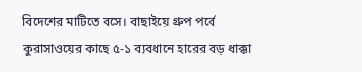বিদেশের মাটিতে বসে। বাছাইয়ে গ্রুপ পর্বে কুরাসাওয়ের কাছে ৫-১ ব্যবধানে হারের বড় ধাক্কা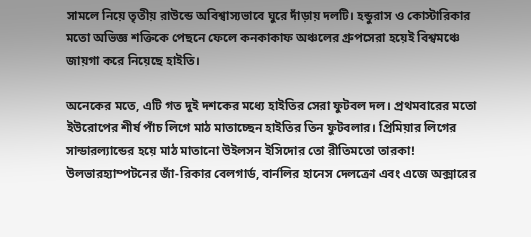সামলে নিয়ে তৃতীয় রাউন্ডে অবিশ্বাস্যভাবে ঘুরে দাঁড়ায় দলটি। হন্ডুরাস ও কোস্টারিকার মতো অভিজ্ঞ শক্তিকে পেছনে ফেলে কনকাকাফ অঞ্চলের গ্রুপসেরা হয়েই বিশ্বমঞ্চে জায়গা করে নিয়েছে হাইতি।

অনেকের মতে, এটি গত দুই দশকের মধ্যে হাইতির সেরা ফুটবল দল। প্রথমবারের মতো ইউরোপের শীর্ষ পাঁচ লিগে মাঠ মাতাচ্ছেন হাইতির তিন ফুটবলার। প্রিমিয়ার লিগের সান্ডারল্যান্ডের হয়ে মাঠ মাতানো উইলসন ইসিদোর তো রীতিমতো তারকা! উলভারহ্যাম্পটনের জাঁ-রিকার বেলগার্ড, বার্নলির হানেস দেলক্রো এবং এজে অক্সারের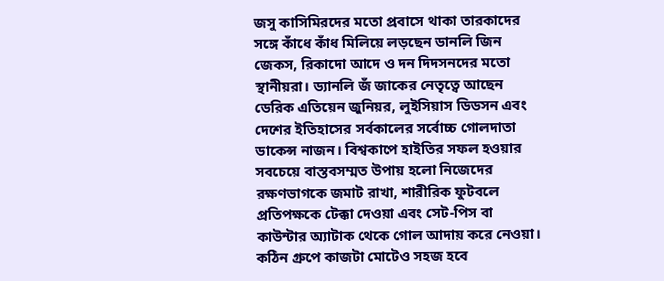জসু কাসিমিরদের মতো প্রবাসে থাকা তারকাদের সঙ্গে কাঁধে কাঁধ মিলিয়ে লড়ছেন ডানলি জিন জেকস, রিকাদো আদে ও দন দিদসনদের মতো স্থানীয়রা। ড্যানলি জঁ জাকের নেতৃত্বে আছেন ডেরিক এতিয়েন জুনিয়র, লুইসিয়াস ডিডসন এবং দেশের ইতিহাসের সর্বকালের সর্বোচ্চ গোলদাতা ডাকেন্স নাজন। বিশ্বকাপে হাইতির সফল হওয়ার সবচেয়ে বাস্তবসম্মত উপায় হলো নিজেদের রক্ষণভাগকে জমাট রাখা, শারীরিক ফুটবলে প্রতিপক্ষকে টেক্কা দেওয়া এবং সেট-পিস বা কাউন্টার অ্যাটাক থেকে গোল আদায় করে নেওয়া। কঠিন গ্রুপে কাজটা মোটেও সহজ হবে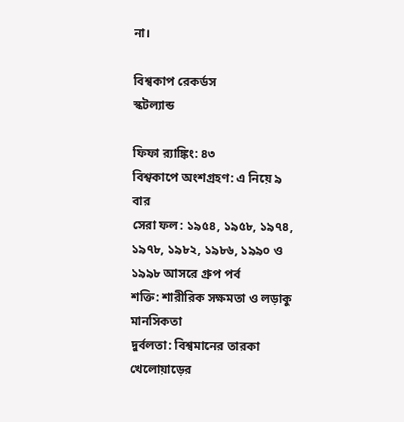না।

বিশ্বকাপ রেকর্ডস
স্কটল্যান্ড

ফিফা র‌্যাঙ্কিং: ৪৩
বিশ্বকাপে অংশগ্রহণ: এ নিয়ে ৯ বার
সেরা ফল: ১৯৫৪, ১৯৫৮, ১৯৭৪, ১৯৭৮, ১৯৮২, ১৯৮৬, ১৯৯০ ও ১৯৯৮ আসরে গ্রুপ পর্ব
শক্তি: শারীরিক সক্ষমতা ও লড়াকু মানসিকতা
দুর্বলতা: বিশ্বমানের তারকা খেলোয়াড়ের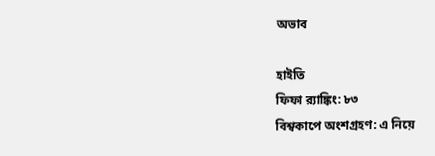অভাব

হাইতি
ফিফা র‌্যাঙ্কিং: ৮৩
বিশ্বকাপে অংশগ্রহণ: এ নিয়ে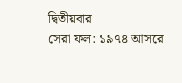দ্বিতীয়বার
সেরা ফল: ১৯৭৪ আসরে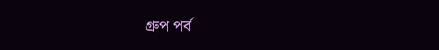গ্রুপ পর্ব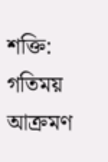শক্তি: গতিময় আক্রমণ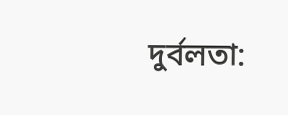দুর্বলতা: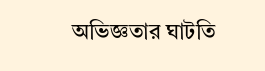অভিজ্ঞতার ঘাটতি